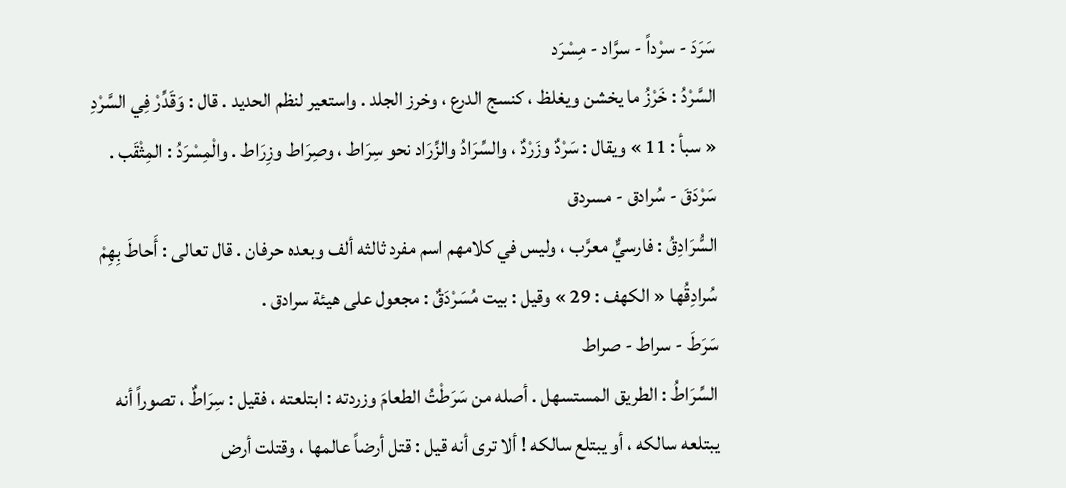سَرَدَ - سرْداً - سرَّاد - مِسْرَد
السَّرْدُ : خَرْزُ ما يخشن ويغلظ ، كنسج الدرع ، وخرز الجلد . واستعير لنظم الحديد . قال : وَقَدِّرْ فِي السَّرْدِ « سبأ : 11 » ويقال : سَرْدٌ وزَرْدٌ ، والسِّرَادُ والزِّرَاد نحو سِرَاط ، وصِرَاط وزِرَاط . والْمِسْرَدُ : المِثْقَب .
سَرْدَقَ - سُرادق - مسردق
السُّرَادِقُ : فارسيٌّ معرَّب ، وليس في كلامهم اسم مفرد ثالثه ألف وبعده حرفان . قال تعالى : أَحاطَ بِهِمْ سُرادِقُها « الكهف : 29 » وقيل : بيت مُسَرْدَقٌ : مجعول على هيئة سرادق .
سَرَطَ - سراط - صراط
السِّرَاطُ : الطريق المستسهل . أصله من سَرَطْتُ الطعامَ وزردته : ابتلعته ، فقيل : سِرَاطٌ ، تصوراً أنه يبتلعه سالكه ، أو يبتلع سالكه ! ألا ترى أنه قيل : قتل أرضاً عالمها ، وقتلت أرض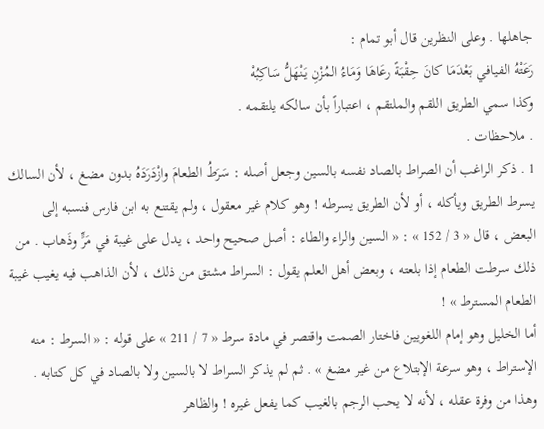جاهلها . وعلى النظرين قال أبو تمام :
رَعَتْهُ الفيافي بَعْدَمَا كانَ حِقْبَةً رعَاهَا وَمَاءُ المُزْنِ يَنْهَلُّ سَاكِبُهْ
وكذا سمي الطريق اللقم والملتقم ، اعتباراً بأن سالكه يلتقمه .
. ملاحظات .
1 . ذكر الراغب أن الصراط بالصاد نفسه بالسين وجعل أصله : سَرَطُ الطعامَ وازْدَرَدَهُ بدون مضغ ، لأن السالك يسرط الطريق ويأكله ، أو لأن الطريق يسرطه ! وهو كلام غير معقول ، ولم يقتنع به ابن فارس فنسبه إلى البعض ، قال « 3 / 152 » : « السين والراء والطاء : أصل صحيح واحد ، يدل على غيبة في مَرٍّ وذَهاب . من ذلك سرطت الطعام إذا بلعته ، وبعض أهل العلم يقول : السراط مشتق من ذلك ، لأن الذاهب فيه يغيب غيبة الطعام المسترط » !
أما الخليل وهو إمام اللغويين فاختار الصمت واقتصر في مادة سرط « 7 / 211 » على قوله : « السرط : منه الإستراط ، وهو سرعة الإبتلاع من غير مضغ » . ثم لم يذكر السراط لا بالسين ولا بالصاد في كل كتابه . وهذا من وفرة عقله ، لأنه لا يحب الرجم بالغيب كما يفعل غيره ! والظاهر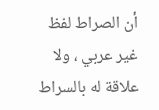أن الصراط لفظ غير عربي ، ولا علاقة له بالسراط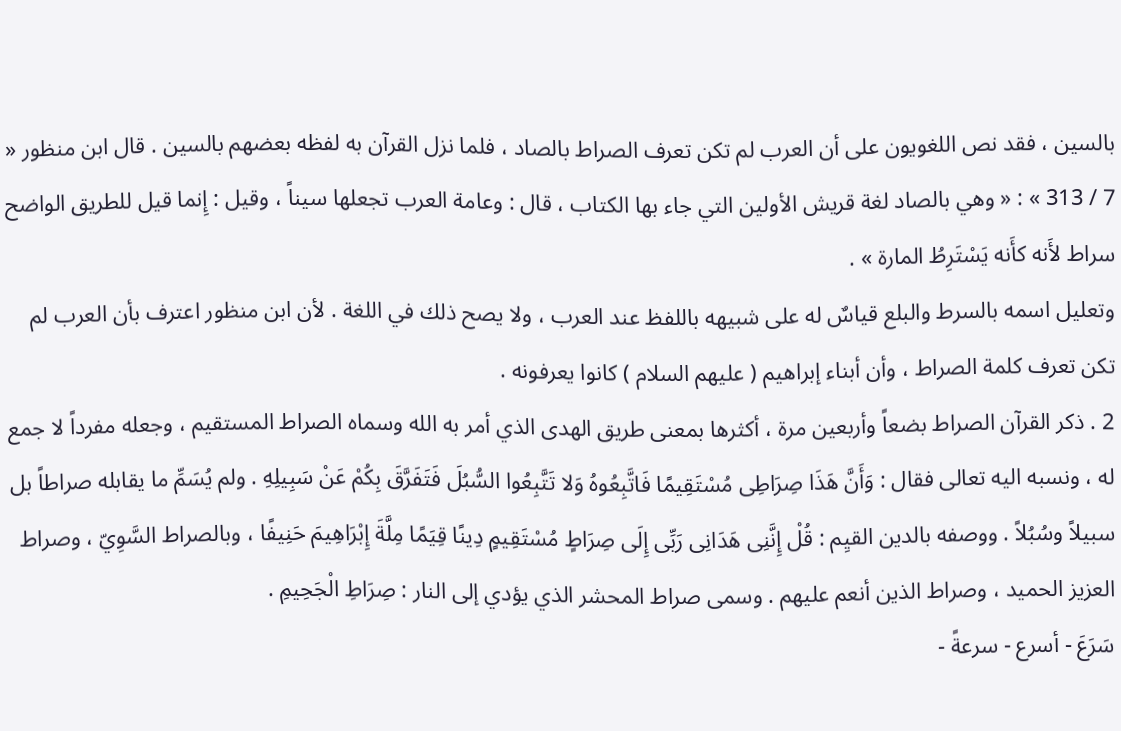بالسين ، فقد نص اللغويون على أن العرب لم تكن تعرف الصراط بالصاد ، فلما نزل القرآن به لفظه بعضهم بالسين . قال ابن منظور « 7 / 313 » : « وهي بالصاد لغة قريش الأولين التي جاء بها الكتاب ، قال : وعامة العرب تجعلها سيناً ، وقيل : إِنما قيل للطريق الواضح سراط لأَنه كأَنه يَسْتَرِطُ المارة » .
وتعليل اسمه بالسرط والبلع قياسٌ له على شبيهه باللفظ عند العرب ، ولا يصح ذلك في اللغة . لأن ابن منظور اعترف بأن العرب لم تكن تعرف كلمة الصراط ، وأن أبناء إبراهيم ( عليهم السلام ) كانوا يعرفونه .
2 . ذكر القرآن الصراط بضعاً وأربعين مرة ، أكثرها بمعنى طريق الهدى الذي أمر به الله وسماه الصراط المستقيم ، وجعله مفرداً لا جمع له ، ونسبه اليه تعالى فقال : وَأَنَّ هَذَا صِرَاطِى مُسْتَقِيمًا فَاتَّبِعُوهُ وَلا تَتَّبِعُوا السُّبُلَ فَتَفَرَّقَ بِكُمْ عَنْ سَبِيلِهِ . ولم يُسَمِّ ما يقابله صراطاً بل سبيلاً وسُبُلاً . ووصفه بالدين القيِم : قُلْ إِنَّنِى هَدَانِى رَبِّى إِلَى صِرَاطٍ مُسْتَقِيمٍ دِينًا قِيَمًا مِلَّةَ إِبْرَاهِيمَ حَنِيفًا ، وبالصراط السَّوِيّ ، وصراط العزيز الحميد ، وصراط الذين أنعم عليهم . وسمى صراط المحشر الذي يؤدي إلى النار : صِرَاطِ الْجَحِيمِ .
سَرَعَ - أسرع - سرعةً -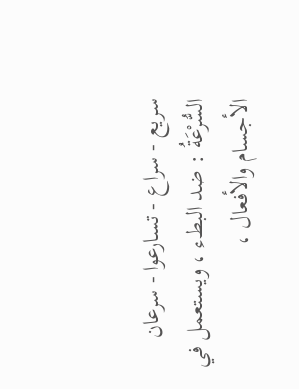سريع - سراع - تسارعوا - سرعان
السُّرْعَةُ : ضد البطء ، ويستعمل في الأجسام والأفعال ،